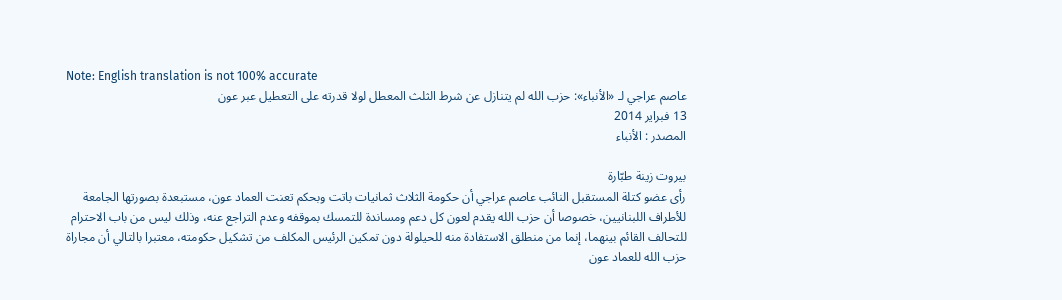Note: English translation is not 100% accurate
عاصم عراجي لـ «الأنباء»: حزب الله لم يتنازل عن شرط الثلث المعطل لولا قدرته على التعطيل عبر عون
13 فبراير 2014
المصدر : الأنباء

بيروت زينة طبّارة
رأى عضو كتلة المستقبل النائب عاصم عراجي أن حكومة الثلاث ثمانيات باتت وبحكم تعنت العماد عون، مستبعدة بصورتها الجامعة للأطراف اللبنانيين، خصوصا أن حزب الله يقدم لعون كل دعم ومساندة للتمسك بموقفه وعدم التراجع عنه، وذلك ليس من باب الاحترام للتحالف القائم بينهما، إنما من منطلق الاستفادة منه للحيلولة دون تمكين الرئيس المكلف من تشكيل حكومته، معتبرا بالتالي أن مجاراة حزب الله للعماد عون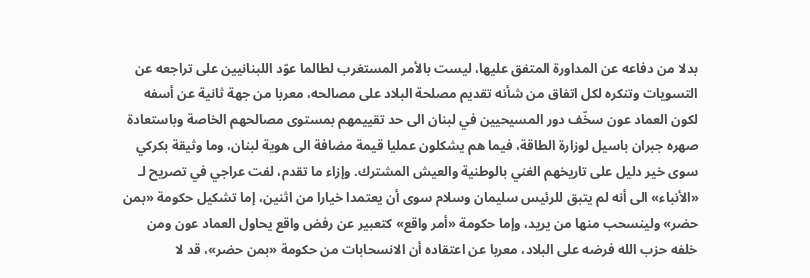بدلا من دفاعه عن المداورة المتفق عليها، ليست بالأمر المستغرب لطالما عوّد اللبنانيين على تراجعه عن التسويات وتنكره لكل اتفاق من شأنه تقديم مصلحة البلاد على مصالحه، معربا من جهة ثانية عن أسفه لكون العماد عون سخّف دور المسيحيين في لبنان الى حد تقييمهم بمستوى مصالحهم الخاصة وباستعادة صهره جبران باسيل لوزارة الطاقة، فيما هم يشكلون عمليا قيمة مضافة الى هوية لبنان، وما وثيقة بكركي سوى خير دليل على تاريخهم الغني بالوطنية والعيش المشترك. وإزاء ما تقدم، لفت عراجي في تصريح لـ «الأنباء» الى أنه لم يتبق للرئيس سليمان وسلام سوى أن يعتمدا خيارا من اثنين، إما تشكيل حكومة «بمن حضر» ولينسحب منها من يريد، وإما حكومة «أمر واقع» كتعبير عن رفض واقع يحاول العماد عون ومن خلفه حزب الله فرضه على البلاد، معربا عن اعتقاده أن الانسحابات من حكومة «بمن حضر»، قد لا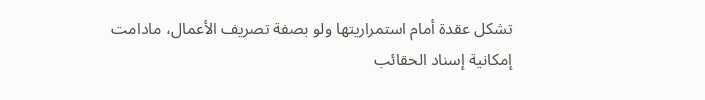تشكل عقدة أمام استمراريتها ولو بصفة تصريف الأعمال، مادامت إمكانية إسناد الحقائب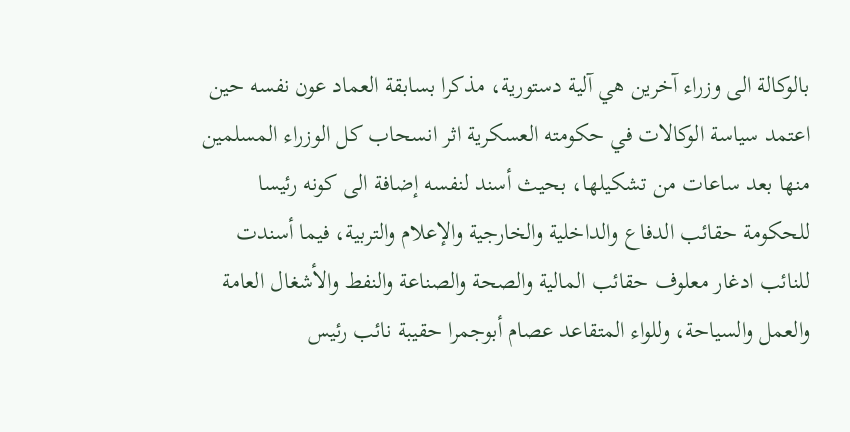بالوكالة الى وزراء آخرين هي آلية دستورية، مذكرا بسابقة العماد عون نفسه حين اعتمد سياسة الوكالات في حكومته العسكرية اثر انسحاب كل الوزراء المسلمين منها بعد ساعات من تشكيلها، بحيث أسند لنفسه إضافة الى كونه رئيسا للحكومة حقائب الدفاع والداخلية والخارجية والإعلام والتربية، فيما أسندت للنائب ادغار معلوف حقائب المالية والصحة والصناعة والنفط والأشغال العامة والعمل والسياحة، وللواء المتقاعد عصام أبوجمرا حقيبة نائب رئيس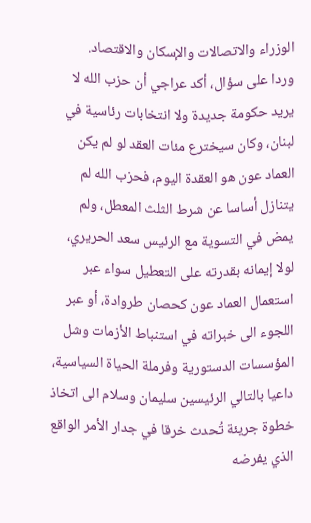الوزراء والاتصالات والإسكان والاقتصاد.
وردا على سؤال، أكد عراجي أن حزب الله لا يريد حكومة جديدة ولا انتخابات رئاسية في لبنان، وكان سيخترع مئات العقد لو لم يكن العماد عون هو العقدة اليوم، فحزب الله لم يتنازل أساسا عن شرط الثلث المعطل، ولم يمض في التسوية مع الرئيس سعد الحريري، لولا إيمانه بقدرته على التعطيل سواء عبر استعمال العماد عون كحصان طروادة، أو عبر اللجوء الى خبراته في استنباط الأزمات وشل المؤسسات الدستورية وفرملة الحياة السياسية، داعيا بالتالي الرئيسين سليمان وسلام الى اتخاذ خطوة جريئة تُحدث خرقا في جدار الأمر الواقع الذي يفرضه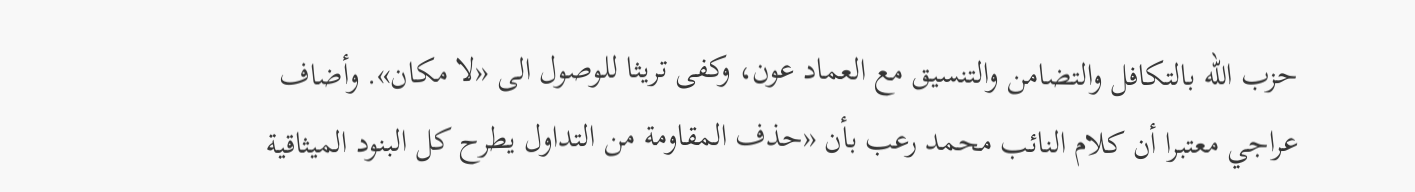حزب الله بالتكافل والتضامن والتنسيق مع العماد عون، وكفى تريثا للوصول الى «لا مكان». وأضاف عراجي معتبرا أن كلام النائب محمد رعب بأن «حذف المقاومة من التداول يطرح كل البنود الميثاقية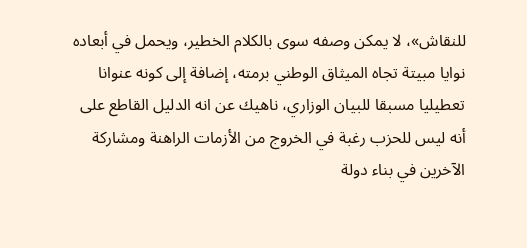للنقاش»، لا يمكن وصفه سوى بالكلام الخطير، ويحمل في أبعاده نوايا مبيتة تجاه الميثاق الوطني برمته، إضافة إلى كونه عنوانا تعطيليا مسبقا للبيان الوزاري، ناهيك عن انه الدليل القاطع على أنه ليس للحزب رغبة في الخروج من الأزمات الراهنة ومشاركة الآخرين في بناء دولة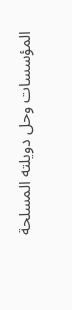المؤسسات وحل دويلته المسلحة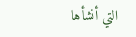التي أنشأها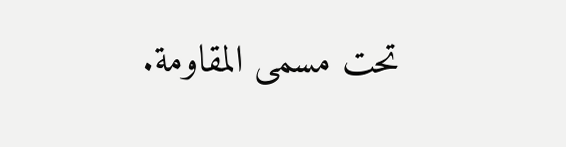تحت مسمى المقاومة.